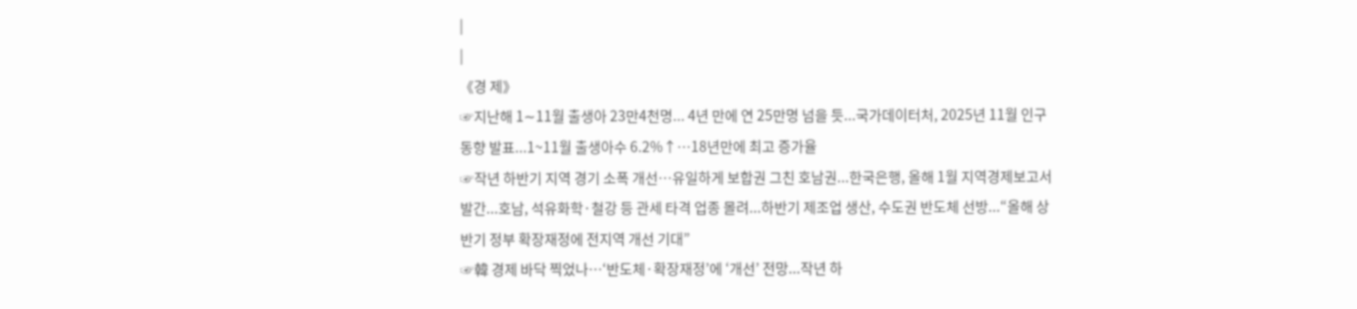|
|
《경 제》
☞지난해 1∼11월 출생아 23만4천명... 4년 만에 연 25만명 넘을 듯...국가데이터처, 2025년 11월 인구동향 발표...1~11월 출생아수 6.2%↑…18년만에 최고 증가율
☞작년 하반기 지역 경기 소폭 개선…유일하게 보합권 그친 호남권...한국은행, 올해 1월 지역경제보고서 발간...호남, 석유화학·철강 등 관세 타격 업종 몰려...하반기 제조업 생산, 수도권 반도체 선방...“올해 상반기 정부 확장재정에 전지역 개선 기대”
☞韓 경제 바닥 찍었나…‘반도체·확장재정’에 ‘개선’ 전망...작년 하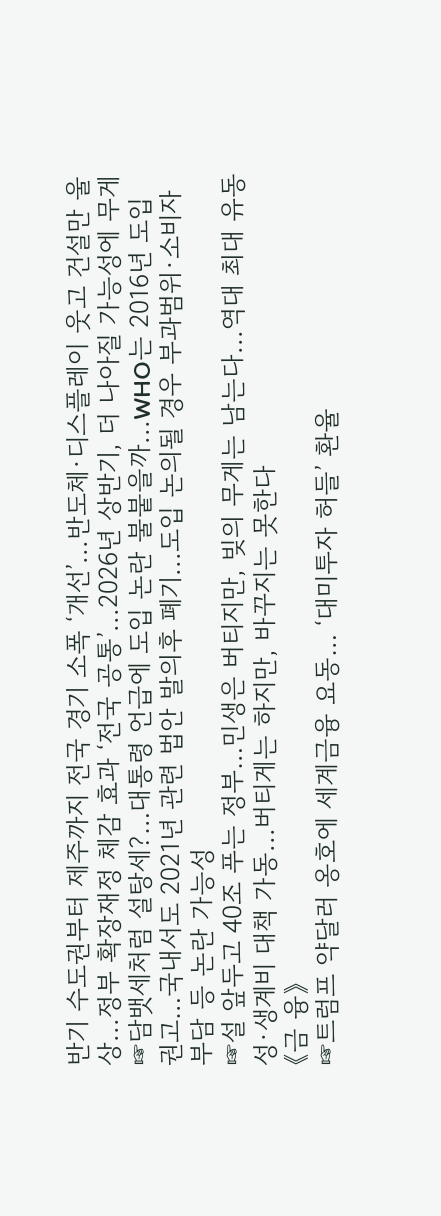반기 수도권부터 제주까지 전국 경기 소폭 ‘개선’...반도체·디스플레이 웃고 건설만 울상...정부 확장재정 체감 효과 ‘전국 공통’...2026년 상반기, 더 나아질 가능성에 무게
☞담뱃세처럼 설탕세?…대통령 언급에 도입 논란 불붙을까...WHO는 2016년 도입 권고…국내서도 2021년 관련 법안 발의후 폐기...도입 논의될 경우 부과범위·소비자 부담 등 논란 가능성
☞설 앞두고 40조 푸는 정부…민생은 버티지만, 빚의 무게는 남는다...역대 최대 유동성·생계비 대책 가동...버티게는 하지만, 바꾸지는 못한다
《금 융》
☞트럼프 약달러 옹호에 세계금융 요동… ‘대미투자 허들’ 환율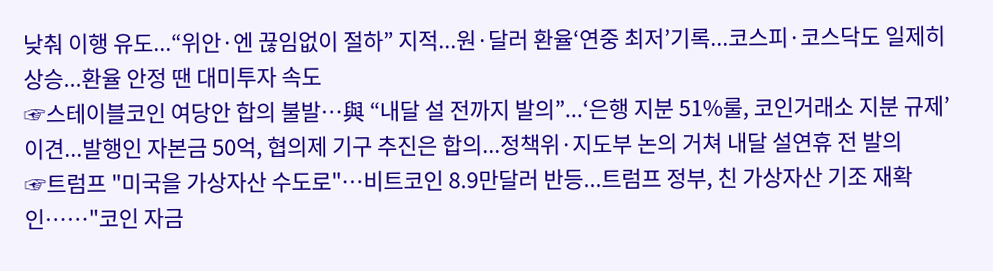낮춰 이행 유도...“위안·엔 끊임없이 절하” 지적...원·달러 환율‘연중 최저’기록...코스피·코스닥도 일제히 상승...환율 안정 땐 대미투자 속도
☞스테이블코인 여당안 합의 불발…與 “내달 설 전까지 발의”...‘은행 지분 51%룰, 코인거래소 지분 규제’ 이견...발행인 자본금 50억, 협의제 기구 추진은 합의...정책위·지도부 논의 거쳐 내달 설연휴 전 발의
☞트럼프 "미국을 가상자산 수도로"…비트코인 8.9만달러 반등...트럼프 정부, 친 가상자산 기조 재확인……"코인 자금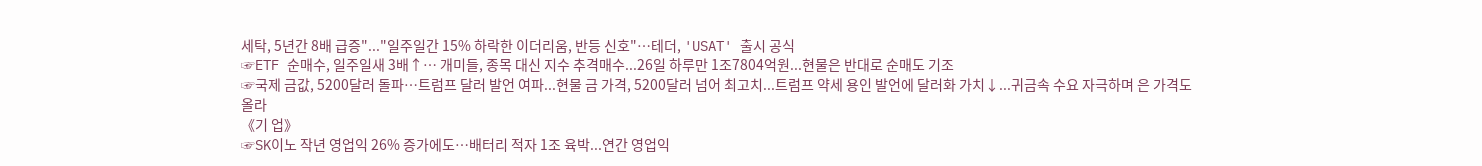세탁, 5년간 8배 급증"..."일주일간 15% 하락한 이더리움, 반등 신호"…테더, 'USAT' 출시 공식
☞ETF 순매수, 일주일새 3배↑… 개미들, 종목 대신 지수 추격매수...26일 하루만 1조7804억원...현물은 반대로 순매도 기조
☞국제 금값, 5200달러 돌파…트럼프 달러 발언 여파...현물 금 가격, 5200달러 넘어 최고치...트럼프 약세 용인 발언에 달러화 가치↓...귀금속 수요 자극하며 은 가격도 올라
《기 업》
☞SK이노 작년 영업익 26% 증가에도…배터리 적자 1조 육박...연간 영업익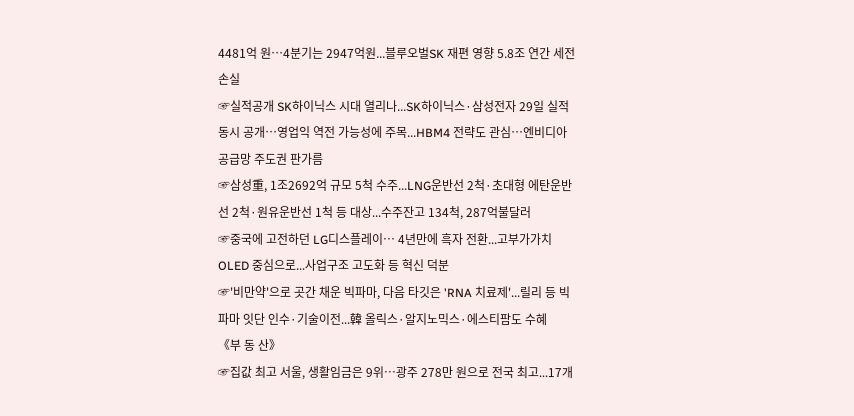4481억 원…4분기는 2947억원...블루오벌SK 재편 영향 5.8조 연간 세전손실
☞실적공개 SK하이닉스 시대 열리나...SK하이닉스·삼성전자 29일 실적 동시 공개…영업익 역전 가능성에 주목...HBM4 전략도 관심…엔비디아 공급망 주도권 판가름
☞삼성重, 1조2692억 규모 5척 수주...LNG운반선 2척·초대형 에탄운반선 2척·원유운반선 1척 등 대상...수주잔고 134척, 287억불달러
☞중국에 고전하던 LG디스플레이… 4년만에 흑자 전환...고부가가치 OLED 중심으로...사업구조 고도화 등 혁신 덕분
☞'비만약'으로 곳간 채운 빅파마, 다음 타깃은 'RNA 치료제'...릴리 등 빅파마 잇단 인수·기술이전...韓 올릭스·알지노믹스·에스티팜도 수혜
《부 동 산》
☞집값 최고 서울, 생활임금은 9위…광주 278만 원으로 전국 최고...17개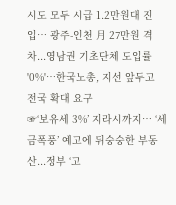시도 모두 시급 1.2만원대 진입… 광주-인천 月 27만원 격차...영남권 기초단체 도입률 '0%'…한국노총, 지선 앞두고 전국 확대 요구
☞‘보유세 3%’ 지라시까지… ‘세금폭풍’ 예고에 뒤숭숭한 부동산...정부 ‘고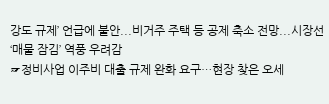강도 규제’ 언급에 불안...비거주 주택 등 공제 축소 전망...시장선 ‘매물 잠김’ 역풍 우려감
☞정비사업 이주비 대출 규제 완화 요구…현장 찾은 오세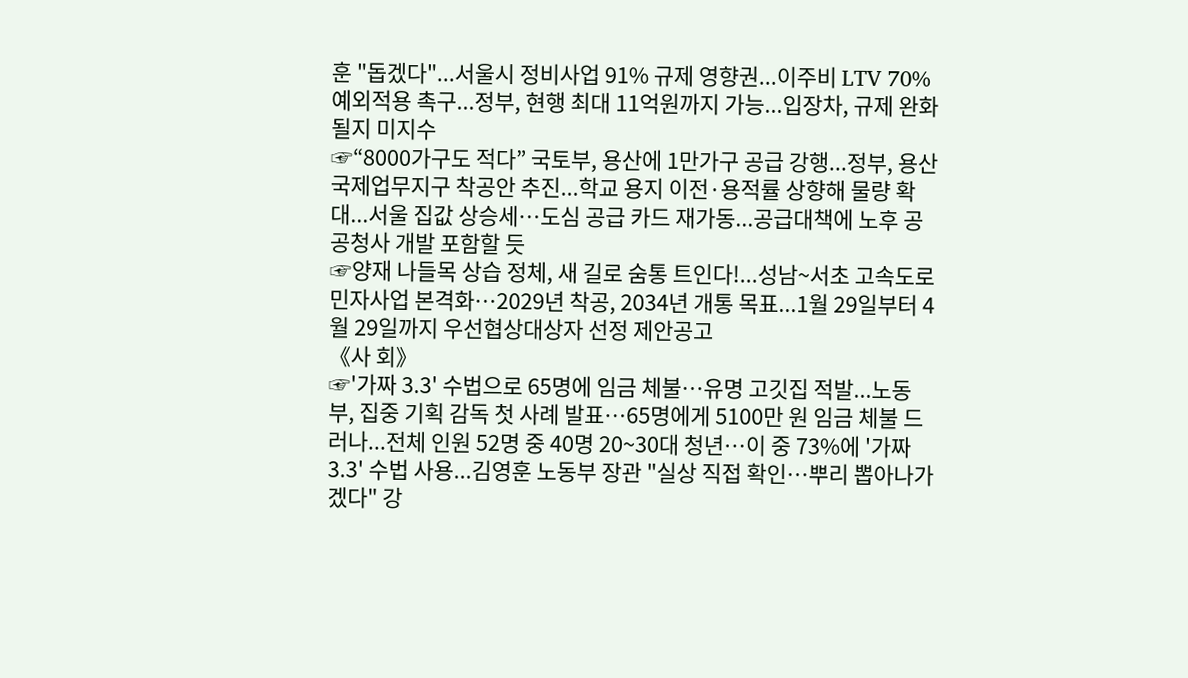훈 "돕겠다"...서울시 정비사업 91% 규제 영향권...이주비 LTV 70%예외적용 촉구...정부, 현행 최대 11억원까지 가능...입장차, 규제 완화될지 미지수
☞“8000가구도 적다” 국토부, 용산에 1만가구 공급 강행...정부, 용산국제업무지구 착공안 추진...학교 용지 이전·용적률 상향해 물량 확대...서울 집값 상승세…도심 공급 카드 재가동...공급대책에 노후 공공청사 개발 포함할 듯
☞양재 나들목 상습 정체, 새 길로 숨통 트인다!...성남~서초 고속도로 민자사업 본격화…2029년 착공, 2034년 개통 목표...1월 29일부터 4월 29일까지 우선협상대상자 선정 제안공고
《사 회》
☞'가짜 3.3' 수법으로 65명에 임금 체불…유명 고깃집 적발...노동부, 집중 기획 감독 첫 사례 발표…65명에게 5100만 원 임금 체불 드러나...전체 인원 52명 중 40명 20~30대 청년…이 중 73%에 '가짜 3.3' 수법 사용...김영훈 노동부 장관 "실상 직접 확인…뿌리 뽑아나가겠다" 강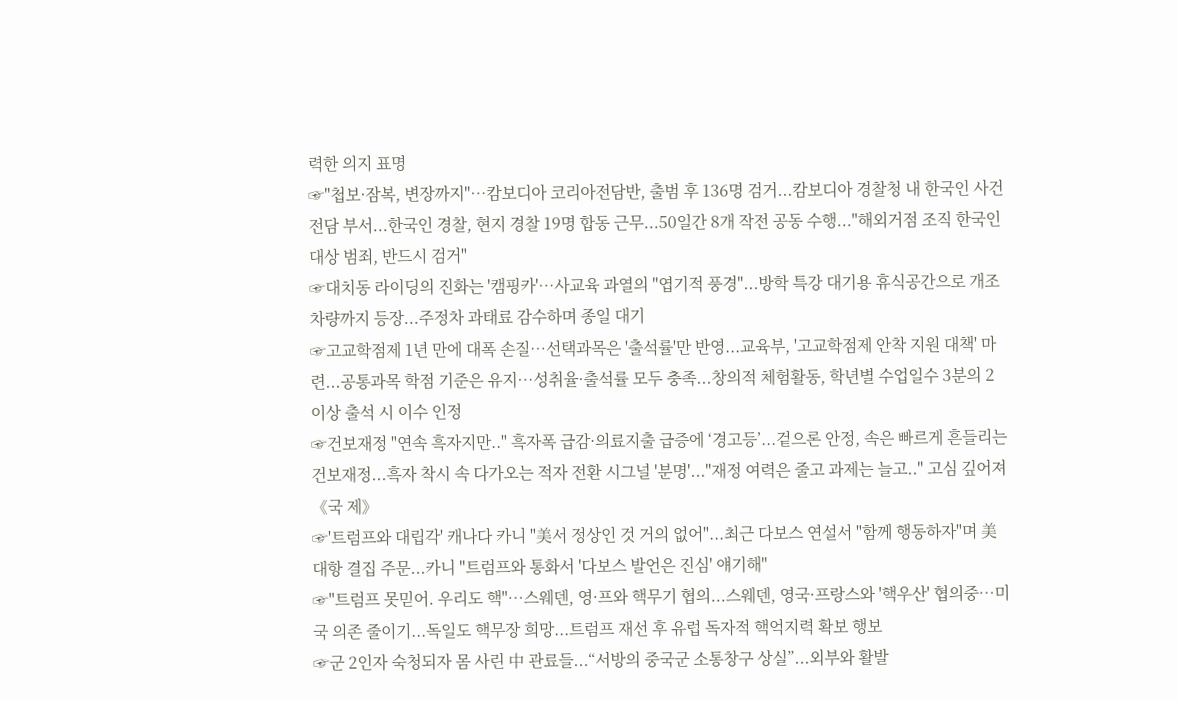력한 의지 표명
☞"첩보·잠복, 변장까지"…캄보디아 코리아전담반, 출범 후 136명 검거...캄보디아 경찰청 내 한국인 사건 전담 부서...한국인 경찰, 현지 경찰 19명 합동 근무...50일간 8개 작전 공동 수행..."해외거점 조직 한국인 대상 범죄, 반드시 검거"
☞대치동 라이딩의 진화는 '캠핑카'…사교육 과열의 "엽기적 풍경"...방학 특강 대기용 휴식공간으로 개조 차량까지 등장...주정차 과태료 감수하며 종일 대기
☞고교학점제 1년 만에 대폭 손질…선택과목은 '출석률'만 반영...교육부, '고교학점제 안착 지원 대책' 마련...공통과목 학점 기준은 유지…성취율·출석률 모두 충족...창의적 체험활동, 학년별 수업일수 3분의 2 이상 출석 시 이수 인정
☞건보재정 "연속 흑자지만.." 흑자폭 급감·의료지출 급증에 ‘경고등’...겉으론 안정, 속은 빠르게 흔들리는 건보재정...흑자 착시 속 다가오는 적자 전환 시그널 '분명'..."재정 여력은 줄고 과제는 늘고.." 고심 깊어져
《국 제》
☞'트럼프와 대립각' 캐나다 카니 "美서 정상인 것 거의 없어"...최근 다보스 연설서 "함께 행동하자"며 美대항 결집 주문...카니 "트럼프와 통화서 '다보스 발언은 진심' 얘기해"
☞"트럼프 못믿어. 우리도 핵"…스웨덴, 영·프와 핵무기 협의...스웨덴, 영국·프랑스와 '핵우산' 협의중…미국 의존 줄이기...독일도 핵무장 희망...트럼프 재선 후 유럽 독자적 핵억지력 확보 행보
☞군 2인자 숙청되자 몸 사린 中 관료들...“서방의 중국군 소통창구 상실”...외부와 활발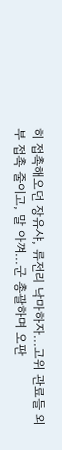히 접촉해오던 장유샤, 류전리 낙마하자...고위 관료들 외부 접촉 줄이고, 말 아껴...군 총괄하며 오판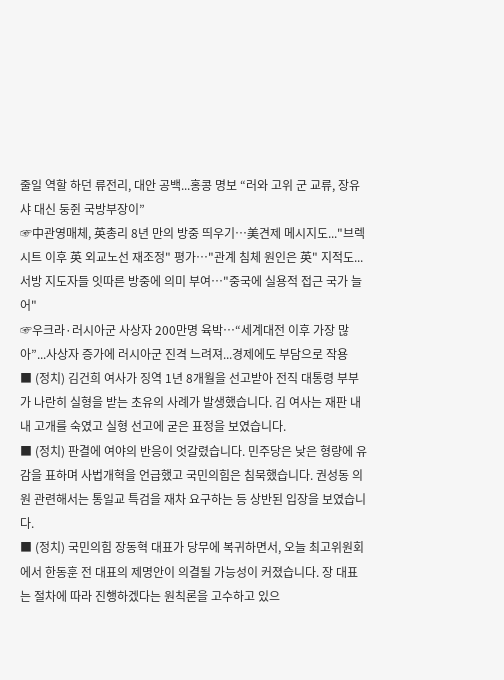줄일 역할 하던 류전리, 대안 공백...홍콩 명보 “러와 고위 군 교류, 장유샤 대신 둥쥔 국방부장이”
☞中관영매체, 英총리 8년 만의 방중 띄우기…美견제 메시지도..."브렉시트 이후 英 외교노선 재조정" 평가…"관계 침체 원인은 英" 지적도...서방 지도자들 잇따른 방중에 의미 부여…"중국에 실용적 접근 국가 늘어"
☞우크라·러시아군 사상자 200만명 육박…“세계대전 이후 가장 많아”...사상자 증가에 러시아군 진격 느려져...경제에도 부담으로 작용
■ (정치) 김건희 여사가 징역 1년 8개월을 선고받아 전직 대통령 부부가 나란히 실형을 받는 초유의 사례가 발생했습니다. 김 여사는 재판 내내 고개를 숙였고 실형 선고에 굳은 표정을 보였습니다.
■ (정치) 판결에 여야의 반응이 엇갈렸습니다. 민주당은 낮은 형량에 유감을 표하며 사법개혁을 언급했고 국민의힘은 침묵했습니다. 권성동 의원 관련해서는 통일교 특검을 재차 요구하는 등 상반된 입장을 보였습니다.
■ (정치) 국민의힘 장동혁 대표가 당무에 복귀하면서, 오늘 최고위원회에서 한동훈 전 대표의 제명안이 의결될 가능성이 커졌습니다. 장 대표는 절차에 따라 진행하겠다는 원칙론을 고수하고 있으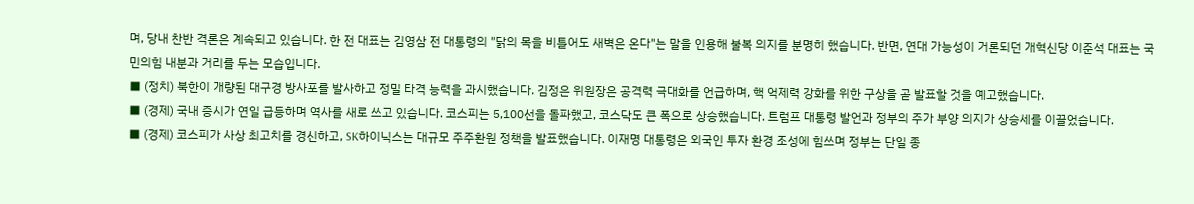며, 당내 찬반 격론은 계속되고 있습니다. 한 전 대표는 김영삼 전 대통령의 "닭의 목을 비틀어도 새벽은 온다"는 말을 인용해 불복 의지를 분명히 했습니다. 반면, 연대 가능성이 거론되던 개혁신당 이준석 대표는 국민의힘 내분과 거리를 두는 모습입니다.
■ (정치) 북한이 개량된 대구경 방사포를 발사하고 정밀 타격 능력을 과시했습니다. 김정은 위원장은 공격력 극대화를 언급하며, 핵 억제력 강화를 위한 구상을 곧 발표할 것을 예고했습니다.
■ (경제) 국내 증시가 연일 급등하며 역사를 새로 쓰고 있습니다. 코스피는 5,100선을 돌파했고, 코스닥도 큰 폭으로 상승했습니다. 트럼프 대통령 발언과 정부의 주가 부양 의지가 상승세를 이끌었습니다.
■ (경제) 코스피가 사상 최고치를 경신하고, SK하이닉스는 대규모 주주환원 정책을 발표했습니다. 이재명 대통령은 외국인 투자 환경 조성에 힘쓰며 정부는 단일 종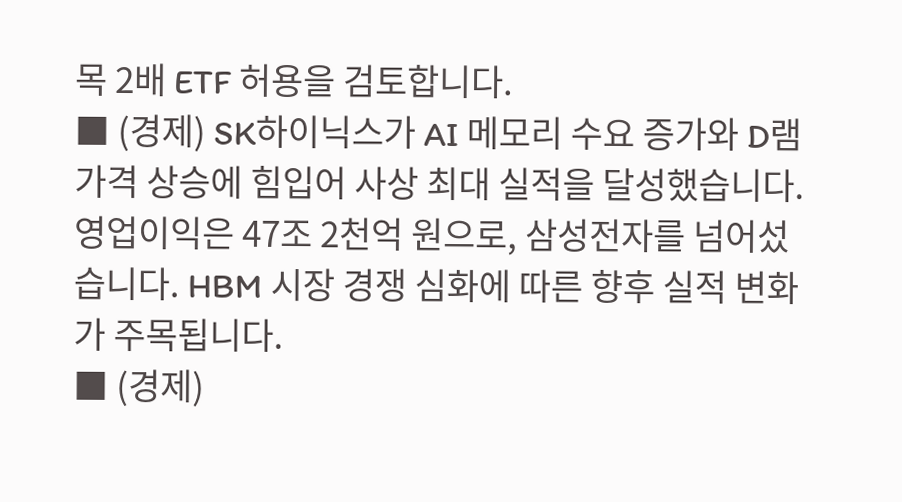목 2배 ETF 허용을 검토합니다.
■ (경제) SK하이닉스가 AI 메모리 수요 증가와 D램 가격 상승에 힘입어 사상 최대 실적을 달성했습니다. 영업이익은 47조 2천억 원으로, 삼성전자를 넘어섰습니다. HBM 시장 경쟁 심화에 따른 향후 실적 변화가 주목됩니다.
■ (경제)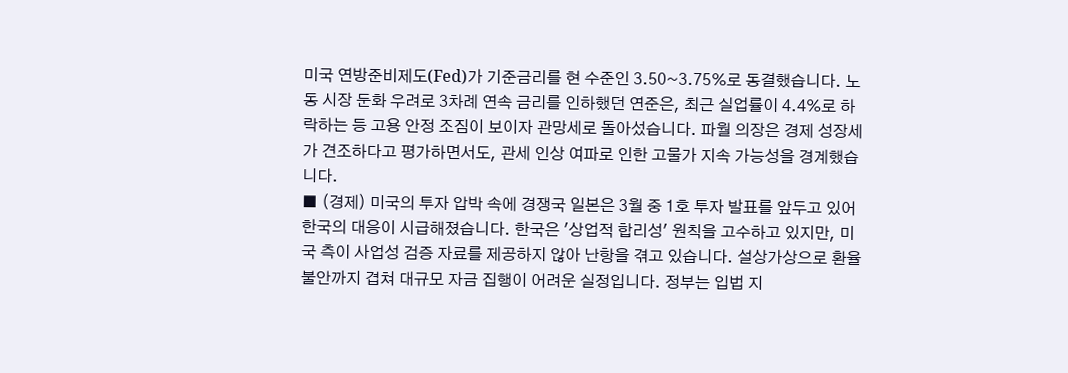미국 연방준비제도(Fed)가 기준금리를 현 수준인 3.50~3.75%로 동결했습니다. 노동 시장 둔화 우려로 3차례 연속 금리를 인하했던 연준은, 최근 실업률이 4.4%로 하락하는 등 고용 안정 조짐이 보이자 관망세로 돌아섰습니다. 파월 의장은 경제 성장세가 견조하다고 평가하면서도, 관세 인상 여파로 인한 고물가 지속 가능성을 경계했습니다.
■ (경제) 미국의 투자 압박 속에 경쟁국 일본은 3월 중 1호 투자 발표를 앞두고 있어 한국의 대응이 시급해졌습니다. 한국은 '상업적 합리성' 원칙을 고수하고 있지만, 미국 측이 사업성 검증 자료를 제공하지 않아 난항을 겪고 있습니다. 설상가상으로 환율 불안까지 겹쳐 대규모 자금 집행이 어려운 실정입니다. 정부는 입법 지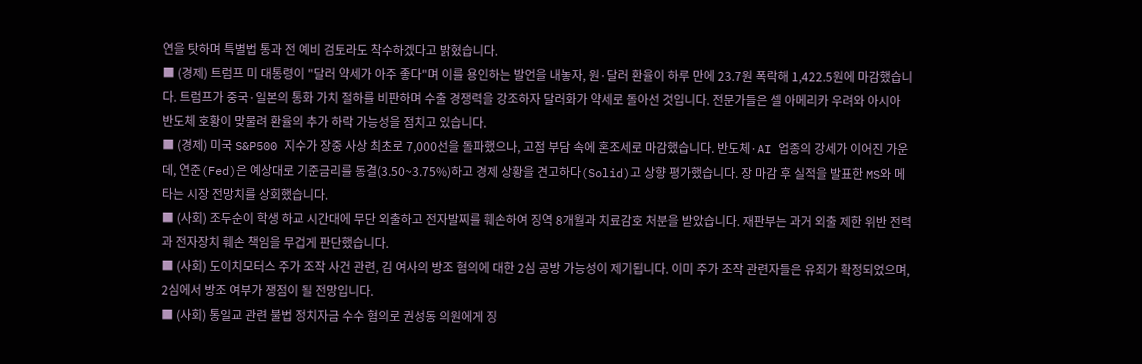연을 탓하며 특별법 통과 전 예비 검토라도 착수하겠다고 밝혔습니다.
■ (경제) 트럼프 미 대통령이 "달러 약세가 아주 좋다"며 이를 용인하는 발언을 내놓자, 원·달러 환율이 하루 만에 23.7원 폭락해 1,422.5원에 마감했습니다. 트럼프가 중국·일본의 통화 가치 절하를 비판하며 수출 경쟁력을 강조하자 달러화가 약세로 돌아선 것입니다. 전문가들은 셀 아메리카 우려와 아시아 반도체 호황이 맞물려 환율의 추가 하락 가능성을 점치고 있습니다.
■ (경제) 미국 S&P500 지수가 장중 사상 최초로 7,000선을 돌파했으나, 고점 부담 속에 혼조세로 마감했습니다. 반도체·AI 업종의 강세가 이어진 가운데, 연준(Fed)은 예상대로 기준금리를 동결(3.50~3.75%)하고 경제 상황을 견고하다(Solid)고 상향 평가했습니다. 장 마감 후 실적을 발표한 MS와 메타는 시장 전망치를 상회했습니다.
■ (사회) 조두순이 학생 하교 시간대에 무단 외출하고 전자발찌를 훼손하여 징역 8개월과 치료감호 처분을 받았습니다. 재판부는 과거 외출 제한 위반 전력과 전자장치 훼손 책임을 무겁게 판단했습니다.
■ (사회) 도이치모터스 주가 조작 사건 관련, 김 여사의 방조 혐의에 대한 2심 공방 가능성이 제기됩니다. 이미 주가 조작 관련자들은 유죄가 확정되었으며, 2심에서 방조 여부가 쟁점이 될 전망입니다.
■ (사회) 통일교 관련 불법 정치자금 수수 혐의로 권성동 의원에게 징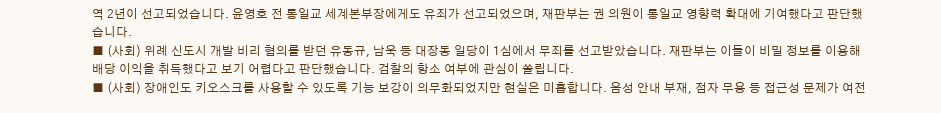역 2년이 선고되었습니다. 윤영호 전 통일교 세계본부장에게도 유죄가 선고되었으며, 재판부는 권 의원이 통일교 영향력 확대에 기여했다고 판단했습니다.
■ (사회) 위례 신도시 개발 비리 혐의를 받던 유동규, 남욱 등 대장동 일당이 1심에서 무죄를 선고받았습니다. 재판부는 이들이 비밀 정보를 이용해 배당 이익을 취득했다고 보기 어렵다고 판단했습니다. 검찰의 항소 여부에 관심이 쏠립니다.
■ (사회) 장애인도 키오스크를 사용할 수 있도록 기능 보강이 의무화되었지만 현실은 미흡합니다. 음성 안내 부재, 점자 무용 등 접근성 문제가 여전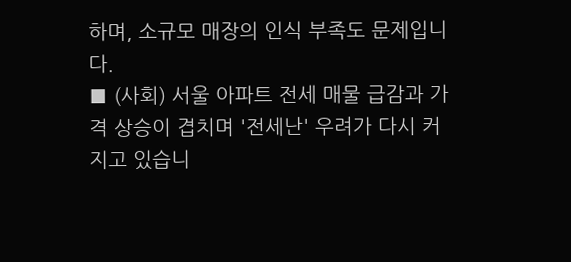하며, 소규모 매장의 인식 부족도 문제입니다.
■ (사회) 서울 아파트 전세 매물 급감과 가격 상승이 겹치며 '전세난' 우려가 다시 커지고 있습니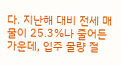다. 지난해 대비 전세 매물이 25.3%나 줄어든 가운데, 입주 물량 절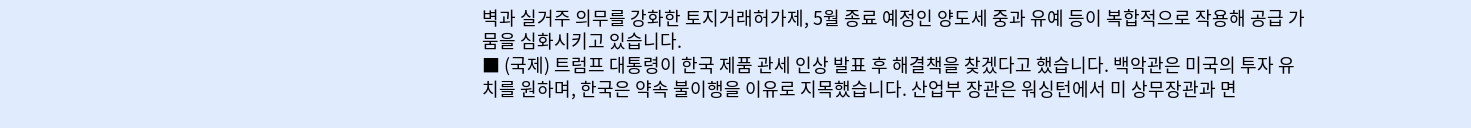벽과 실거주 의무를 강화한 토지거래허가제, 5월 종료 예정인 양도세 중과 유예 등이 복합적으로 작용해 공급 가뭄을 심화시키고 있습니다.
■ (국제) 트럼프 대통령이 한국 제품 관세 인상 발표 후 해결책을 찾겠다고 했습니다. 백악관은 미국의 투자 유치를 원하며, 한국은 약속 불이행을 이유로 지목했습니다. 산업부 장관은 워싱턴에서 미 상무장관과 면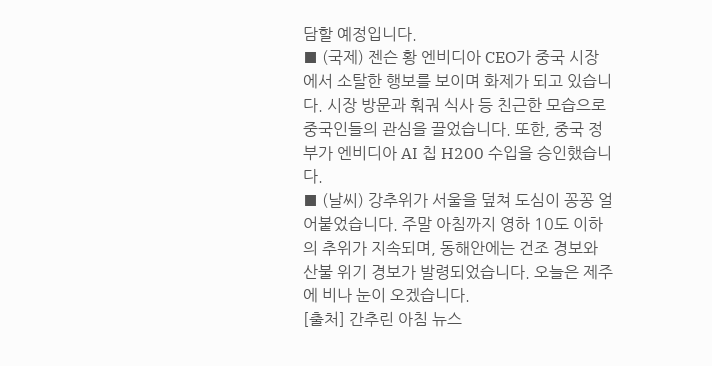담할 예정입니다.
■ (국제) 젠슨 황 엔비디아 CEO가 중국 시장에서 소탈한 행보를 보이며 화제가 되고 있습니다. 시장 방문과 훠궈 식사 등 친근한 모습으로 중국인들의 관심을 끌었습니다. 또한, 중국 정부가 엔비디아 AI 칩 H200 수입을 승인했습니다.
■ (날씨) 강추위가 서울을 덮쳐 도심이 꽁꽁 얼어붙었습니다. 주말 아침까지 영하 10도 이하의 추위가 지속되며, 동해안에는 건조 경보와 산불 위기 경보가 발령되었습니다. 오늘은 제주에 비나 눈이 오겠습니다.
[출처] 간추린 아침 뉴스